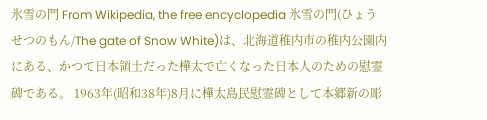氷雪の門 From Wikipedia, the free encyclopedia 氷雪の門(ひょうせつのもん/The gate of Snow White)は、北海道稚内市の稚内公園内にある、かつて日本領土だった樺太で亡くなった日本人のための慰霊碑である。 1963年(昭和38年)8月に樺太島民慰霊碑として本郷新の彫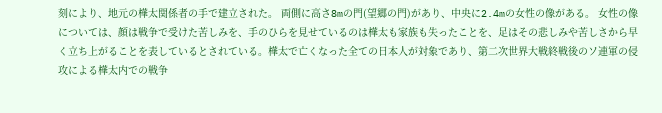刻により、地元の樺太関係者の手で建立された。 両側に高さ8mの門(望郷の門)があり、中央に2.4mの女性の像がある。 女性の像については、顔は戦争で受けた苦しみを、手のひらを見せているのは樺太も家族も失ったことを、足はその悲しみや苦しさから早く立ち上がることを表しているとされている。樺太で亡くなった全ての日本人が対象であり、第二次世界大戦終戦後のソ連軍の侵攻による樺太内での戦争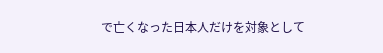で亡くなった日本人だけを対象として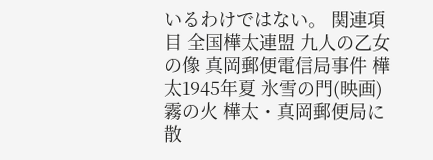いるわけではない。 関連項目 全国樺太連盟 九人の乙女の像 真岡郵便電信局事件 樺太1945年夏 氷雪の門(映画) 霧の火 樺太・真岡郵便局に散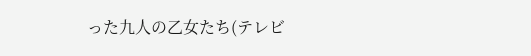った九人の乙女たち(テレビ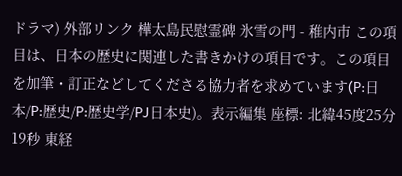ドラマ) 外部リンク 樺太島民慰霊碑 氷雪の門 - 稚内市 この項目は、日本の歴史に関連した書きかけの項目です。この項目を加筆・訂正などしてくださる協力者を求めています(P:日本/P:歴史/P:歴史学/PJ日本史)。表示編集 座標: 北緯45度25分19秒 東経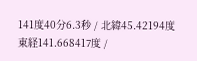141度40分6.3秒 / 北緯45.42194度 東経141.668417度 /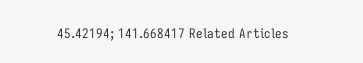45.42194; 141.668417 Related Articles